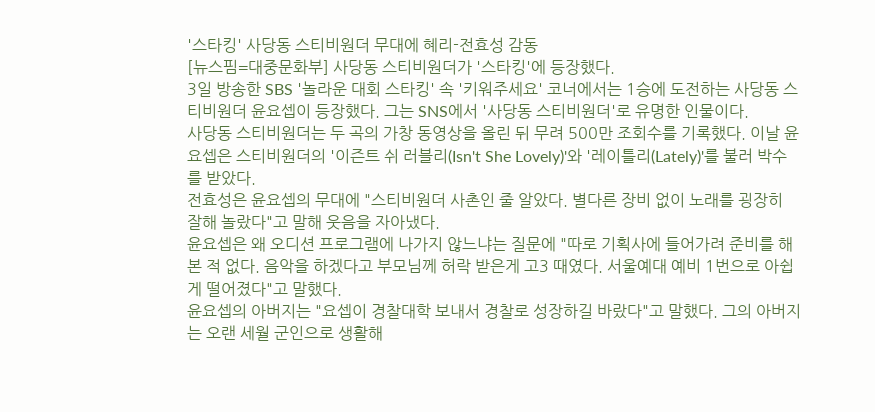'스타킹' 사당동 스티비원더 무대에 혜리-전효성 감동
[뉴스핌=대중문화부] 사당동 스티비원더가 '스타킹'에 등장했다.
3일 방송한 SBS '놀라운 대회 스타킹' 속 '키워주세요' 코너에서는 1승에 도전하는 사당동 스티비원더 윤요셉이 등장했다. 그는 SNS에서 '사당동 스티비원더'로 유명한 인물이다.
사당동 스티비원더는 두 곡의 가창 동영상을 올린 뒤 무려 500만 조회수를 기록했다. 이날 윤요셉은 스티비원더의 '이즌트 쉬 러블리(Isn't She Lovely)'와 '레이틀리(Lately)'를 불러 박수를 받았다.
전효성은 윤요셉의 무대에 "스티비원더 사촌인 줄 알았다. 별다른 장비 없이 노래를 굉장히 잘해 놀랐다"고 말해 웃음을 자아냈다.
윤요셉은 왜 오디션 프로그램에 나가지 않느냐는 질문에 "따로 기획사에 들어가려 준비를 해본 적 없다. 음악을 하겠다고 부모님께 허락 받은게 고3 때였다. 서울예대 예비 1번으로 아쉽게 떨어졌다"고 말했다.
윤요셉의 아버지는 "요셉이 경찰대학 보내서 경찰로 성장하길 바랐다"고 말했다. 그의 아버지는 오랜 세월 군인으로 생활해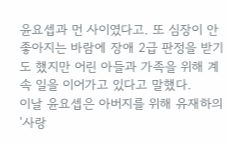윤요셉과 먼 사이였다고. 또 심장이 안좋아지는 바람에 장애 2급 판정을 받기도 했지만 어린 아들과 가족을 위해 계속 일을 이어가고 있다고 말했다.
이날 윤요셉은 아버지를 위해 유재하의 '사랑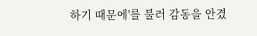하기 때문에'를 불러 감동을 안겼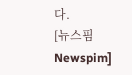다.
[뉴스핌 Newspim]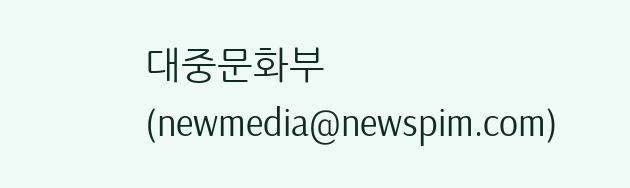대중문화부 (newmedia@newspim.com)